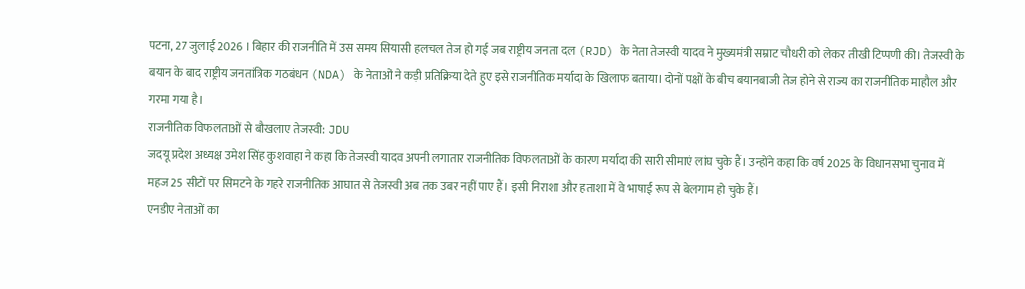पटना, 27 जुलाई 2026 । बिहार की राजनीति में उस समय सियासी हलचल तेज हो गई जब राष्ट्रीय जनता दल (RJD) के नेता तेजस्वी यादव ने मुख्यमंत्री सम्राट चौधरी को लेकर तीखी टिप्पणी की। तेजस्वी के बयान के बाद राष्ट्रीय जनतांत्रिक गठबंधन (NDA) के नेताओं ने कड़ी प्रतिक्रिया देते हुए इसे राजनीतिक मर्यादा के खिलाफ बताया। दोनों पक्षों के बीच बयानबाजी तेज होने से राज्य का राजनीतिक माहौल और गरमा गया है।
राजनीतिक विफलताओं से बौखलाए तेजस्वी: JDU
जदयू प्रदेश अध्यक्ष उमेश सिंह कुशवाहा ने कहा कि तेजस्वी यादव अपनी लगातार राजनीतिक विफलताओं के कारण मर्यादा की सारी सीमाएं लांघ चुके हैं। उन्होंने कहा कि वर्ष 2025 के विधानसभा चुनाव में महज 25 सीटों पर सिमटने के गहरे राजनीतिक आघात से तेजस्वी अब तक उबर नहीं पाए हैं। इसी निराशा और हताशा में वे भाषाई रूप से बेलगाम हो चुके हैं।
एनडीए नेताओं का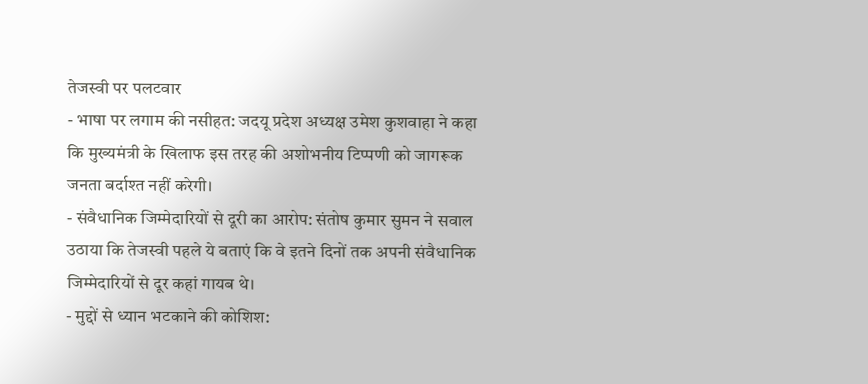तेजस्वी पर पलटवार
- भाषा पर लगाम की नसीहत: जदयू प्रदेश अध्यक्ष उमेश कुशवाहा ने कहा कि मुख्यमंत्री के खिलाफ इस तरह की अशोभनीय टिप्पणी को जागरूक जनता बर्दाश्त नहीं करेगी।
- संवैधानिक जिम्मेदारियों से दूरी का आरोप: संतोष कुमार सुमन ने सवाल उठाया कि तेजस्वी पहले ये बताएं कि वे इतने दिनों तक अपनी संवैधानिक जिम्मेदारियों से दूर कहां गायब थे।
- मुद्दों से ध्यान भटकाने की कोशिश: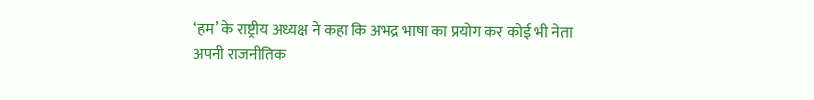‘हम’ के राष्ट्रीय अध्यक्ष ने कहा कि अभद्र भाषा का प्रयोग कर कोई भी नेता अपनी राजनीतिक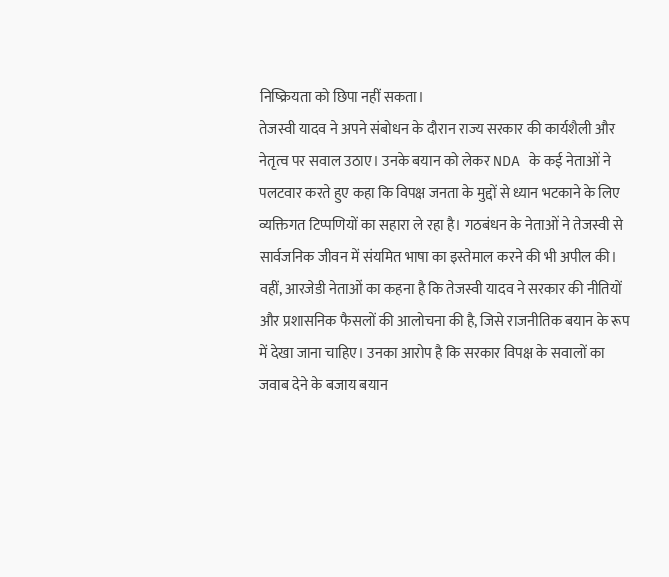निष्क्रियता को छिपा नहीं सकता।
तेजस्वी यादव ने अपने संबोधन के दौरान राज्य सरकार की कार्यशैली और नेतृत्व पर सवाल उठाए। उनके बयान को लेकर NDA के कई नेताओं ने पलटवार करते हुए कहा कि विपक्ष जनता के मुद्दों से ध्यान भटकाने के लिए व्यक्तिगत टिप्पणियों का सहारा ले रहा है। गठबंधन के नेताओं ने तेजस्वी से सार्वजनिक जीवन में संयमित भाषा का इस्तेमाल करने की भी अपील की।
वहीं, आरजेडी नेताओं का कहना है कि तेजस्वी यादव ने सरकार की नीतियों और प्रशासनिक फैसलों की आलोचना की है, जिसे राजनीतिक बयान के रूप में देखा जाना चाहिए। उनका आरोप है कि सरकार विपक्ष के सवालों का जवाब देने के बजाय बयान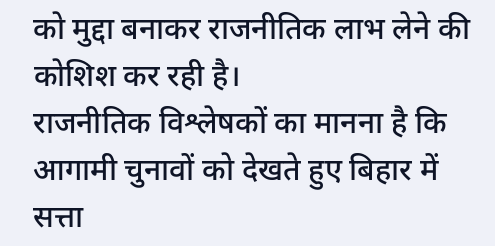को मुद्दा बनाकर राजनीतिक लाभ लेने की कोशिश कर रही है।
राजनीतिक विश्लेषकों का मानना है कि आगामी चुनावों को देखते हुए बिहार में सत्ता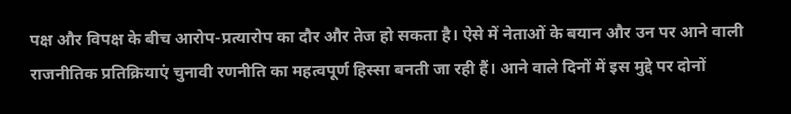पक्ष और विपक्ष के बीच आरोप-प्रत्यारोप का दौर और तेज हो सकता है। ऐसे में नेताओं के बयान और उन पर आने वाली राजनीतिक प्रतिक्रियाएं चुनावी रणनीति का महत्वपूर्ण हिस्सा बनती जा रही हैं। आने वाले दिनों में इस मुद्दे पर दोनों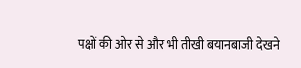पक्षों की ओर से और भी तीखी बयानबाजी देखने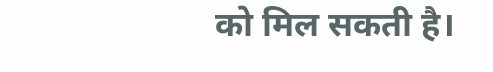को मिल सकती है।